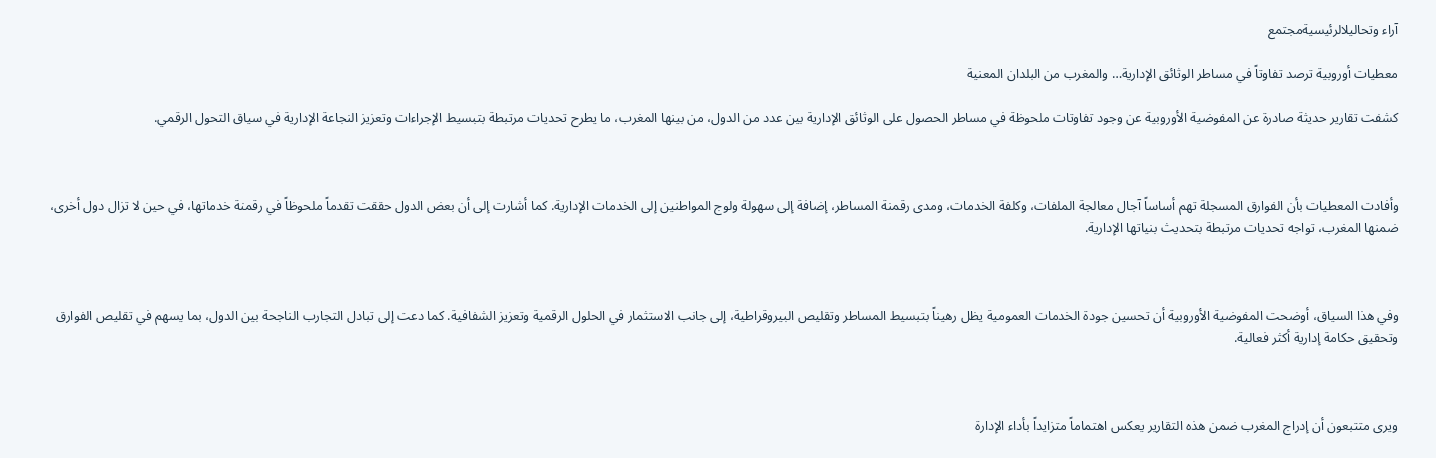آراء وتحاليلالرئيسيةمجتمع

معطيات أوروبية ترصد تفاوتاً في مساطر الوثائق الإدارية… والمغرب من البلدان المعنية

كشفت تقارير حديثة صادرة عن المفوضية الأوروبية عن وجود تفاوتات ملحوظة في مساطر الحصول على الوثائق الإدارية بين عدد من الدول، من بينها المغرب، ما يطرح تحديات مرتبطة بتبسيط الإجراءات وتعزيز النجاعة الإدارية في سياق التحول الرقمي.



وأفادت المعطيات بأن الفوارق المسجلة تهم أساساً آجال معالجة الملفات، وكلفة الخدمات، ومدى رقمنة المساطر، إضافة إلى سهولة ولوج المواطنين إلى الخدمات الإدارية. كما أشارت إلى أن بعض الدول حققت تقدماً ملحوظاً في رقمنة خدماتها، في حين لا تزال دول أخرى، ضمنها المغرب، تواجه تحديات مرتبطة بتحديث بنياتها الإدارية.



وفي هذا السياق، أوضحت المفوضية الأوروبية أن تحسين جودة الخدمات العمومية يظل رهيناً بتبسيط المساطر وتقليص البيروقراطية، إلى جانب الاستثمار في الحلول الرقمية وتعزيز الشفافية. كما دعت إلى تبادل التجارب الناجحة بين الدول، بما يسهم في تقليص الفوارق وتحقيق حكامة إدارية أكثر فعالية.



ويرى متتبعون أن إدراج المغرب ضمن هذه التقارير يعكس اهتماماً متزايداً بأداء الإدارة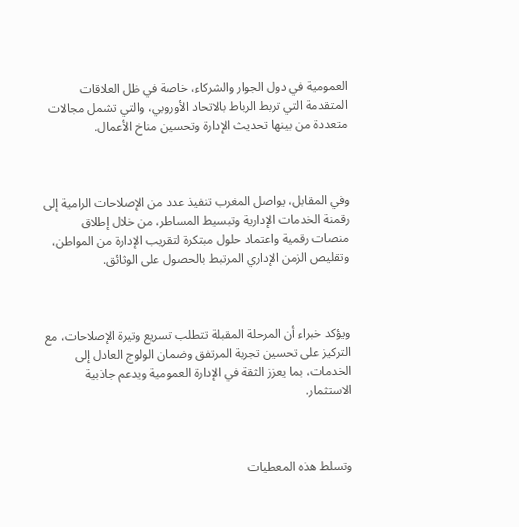العمومية في دول الجوار والشركاء، خاصة في ظل العلاقات المتقدمة التي تربط الرباط بالاتحاد الأوروبي، والتي تشمل مجالات متعددة من بينها تحديث الإدارة وتحسين مناخ الأعمال.



وفي المقابل، يواصل المغرب تنفيذ عدد من الإصلاحات الرامية إلى رقمنة الخدمات الإدارية وتبسيط المساطر، من خلال إطلاق منصات رقمية واعتماد حلول مبتكرة لتقريب الإدارة من المواطن، وتقليص الزمن الإداري المرتبط بالحصول على الوثائق.



ويؤكد خبراء أن المرحلة المقبلة تتطلب تسريع وتيرة الإصلاحات، مع التركيز على تحسين تجربة المرتفق وضمان الولوج العادل إلى الخدمات، بما يعزز الثقة في الإدارة العمومية ويدعم جاذبية الاستثمار.



وتسلط هذه المعطيات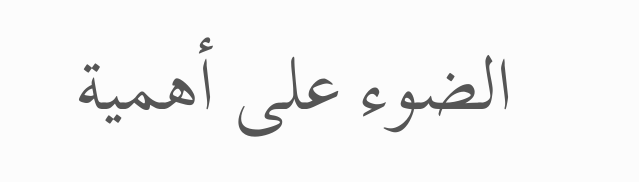الضوء على أهمية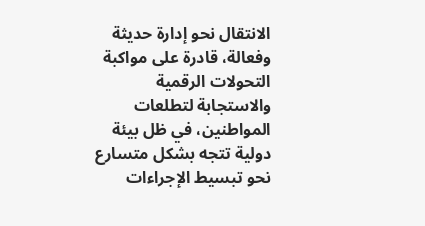الانتقال نحو إدارة حديثة وفعالة، قادرة على مواكبة التحولات الرقمية والاستجابة لتطلعات المواطنين، في ظل بيئة دولية تتجه بشكل متسارع نحو تبسيط الإجراءات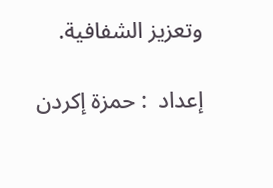وتعزيز الشفافية.

إعداد  : حمزة إكردن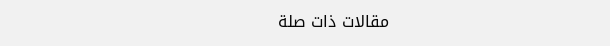مقالات ذات صلة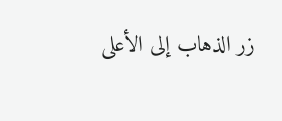زر الذهاب إلى الأعلى